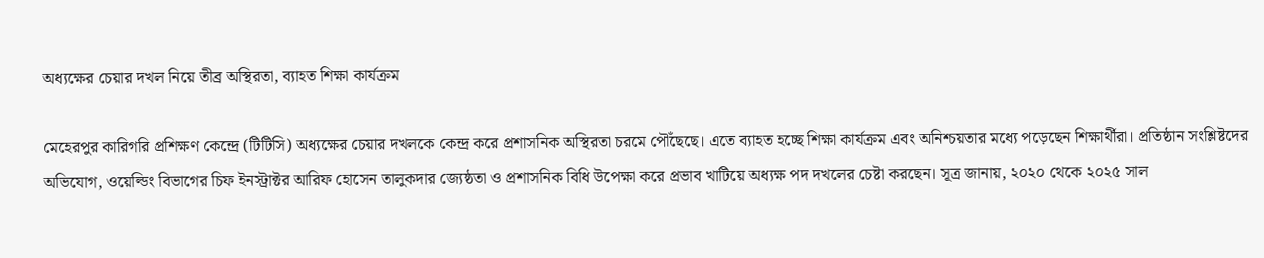অধ্যক্ষের চেয়ার দখল নিয়ে তীব্র অস্থিরতা, ব্যাহত শিক্ষা কার্যক্রম

মেহেরপুর কারিগরি প্রশিক্ষণ কেন্দ্রে (টিটিসি) অধ্যক্ষের চেয়ার দখলকে কেন্দ্র করে প্রশাসনিক অস্থিরতা চরমে পৌঁছেছে। এতে ব্যাহত হচ্ছে শিক্ষা কার্যক্রম এবং অনিশ্চয়তার মধ্যে পড়েছেন শিক্ষার্থীরা। প্রতিষ্ঠান সংশ্লিষ্টদের অভিযোগ, ওয়েল্ডিং বিভাগের চিফ ইনস্ট্রাক্টর আরিফ হোসেন তালুকদার জ্যেষ্ঠতা ও প্রশাসনিক বিধি উপেক্ষা করে প্রভাব খাটিয়ে অধ্যক্ষ পদ দখলের চেষ্টা করছেন। সূত্র জানায়, ২০২০ থেকে ২০২৫ সাল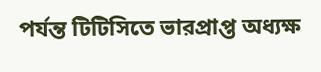পর্যন্ত টিটিসিতে ভারপ্রাপ্ত অধ্যক্ষ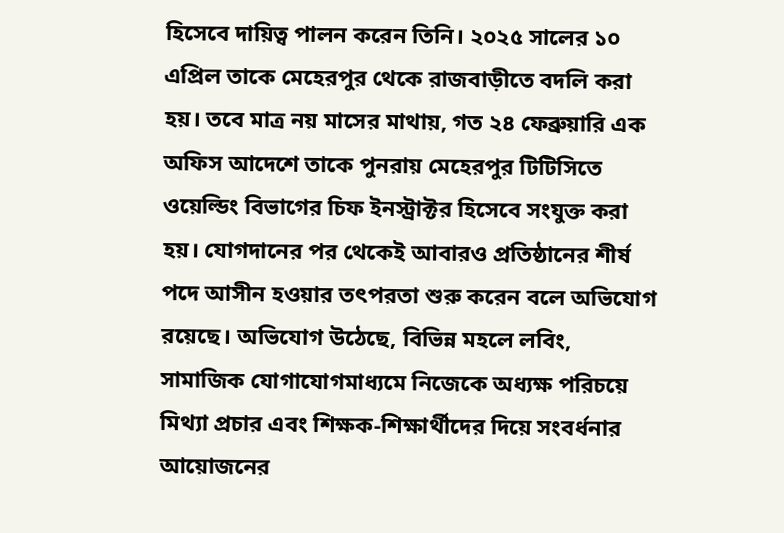হিসেবে দায়িত্ব পালন করেন তিনি। ২০২৫ সালের ১০ এপ্রিল তাকে মেহেরপুর থেকে রাজবাড়ীতে বদলি করা হয়। তবে মাত্র নয় মাসের মাথায়, গত ২৪ ফেব্রুয়ারি এক অফিস আদেশে তাকে পুনরায় মেহেরপুর টিটিসিতে ওয়েল্ডিং বিভাগের চিফ ইনস্ট্রাক্টর হিসেবে সংযুক্ত করা হয়। যোগদানের পর থেকেই আবারও প্রতিষ্ঠানের শীর্ষ পদে আসীন হওয়ার তৎপরতা শুরু করেন বলে অভিযোগ রয়েছে। অভিযোগ উঠেছে, বিভিন্ন মহলে লবিং, সামাজিক যোগাযোগমাধ্যমে নিজেকে অধ্যক্ষ পরিচয়ে মিথ্যা প্রচার এবং শিক্ষক-শিক্ষার্থীদের দিয়ে সংবর্ধনার আয়োজনের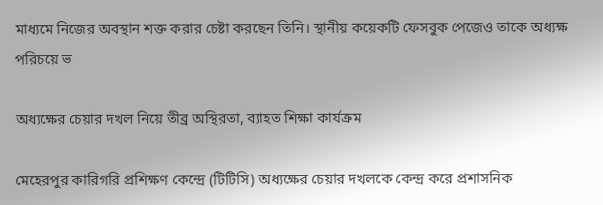মাধ্যমে নিজের অবস্থান শক্ত করার চেষ্টা করছেন তিনি। স্থানীয় কয়েকটি ফেসবুক পেজেও তাকে অধ্যক্ষ পরিচয়ে ভ

অধ্যক্ষের চেয়ার দখল নিয়ে তীব্র অস্থিরতা, ব্যাহত শিক্ষা কার্যক্রম

মেহেরপুর কারিগরি প্রশিক্ষণ কেন্দ্রে (টিটিসি) অধ্যক্ষের চেয়ার দখলকে কেন্দ্র করে প্রশাসনিক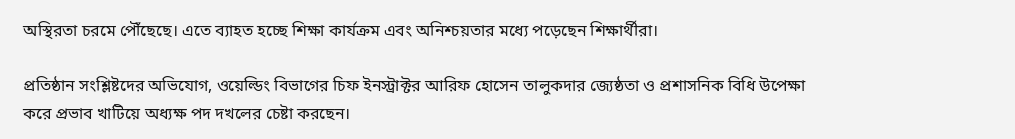অস্থিরতা চরমে পৌঁছেছে। এতে ব্যাহত হচ্ছে শিক্ষা কার্যক্রম এবং অনিশ্চয়তার মধ্যে পড়েছেন শিক্ষার্থীরা।

প্রতিষ্ঠান সংশ্লিষ্টদের অভিযোগ, ওয়েল্ডিং বিভাগের চিফ ইনস্ট্রাক্টর আরিফ হোসেন তালুকদার জ্যেষ্ঠতা ও প্রশাসনিক বিধি উপেক্ষা করে প্রভাব খাটিয়ে অধ্যক্ষ পদ দখলের চেষ্টা করছেন।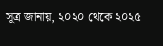সূত্র জানায়, ২০২০ থেকে ২০২৫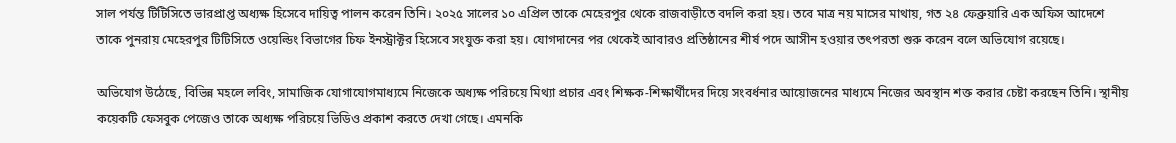সাল পর্যন্ত টিটিসিতে ভারপ্রাপ্ত অধ্যক্ষ হিসেবে দায়িত্ব পালন করেন তিনি। ২০২৫ সালের ১০ এপ্রিল তাকে মেহেরপুর থেকে রাজবাড়ীতে বদলি করা হয়। তবে মাত্র নয় মাসের মাথায়, গত ২৪ ফেব্রুয়ারি এক অফিস আদেশে তাকে পুনরায় মেহেরপুর টিটিসিতে ওয়েল্ডিং বিভাগের চিফ ইনস্ট্রাক্টর হিসেবে সংযুক্ত করা হয়। যোগদানের পর থেকেই আবারও প্রতিষ্ঠানের শীর্ষ পদে আসীন হওয়ার তৎপরতা শুরু করেন বলে অভিযোগ রয়েছে।

অভিযোগ উঠেছে, বিভিন্ন মহলে লবিং, সামাজিক যোগাযোগমাধ্যমে নিজেকে অধ্যক্ষ পরিচয়ে মিথ্যা প্রচার এবং শিক্ষক-শিক্ষার্থীদের দিয়ে সংবর্ধনার আয়োজনের মাধ্যমে নিজের অবস্থান শক্ত করার চেষ্টা করছেন তিনি। স্থানীয় কয়েকটি ফেসবুক পেজেও তাকে অধ্যক্ষ পরিচয়ে ভিডিও প্রকাশ করতে দেখা গেছে। এমনকি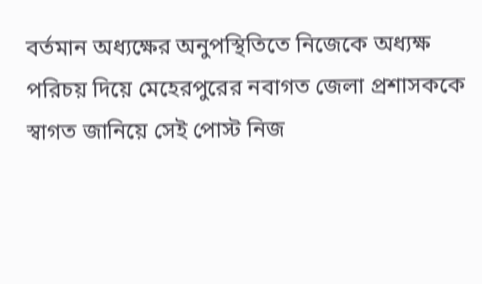বর্তমান অধ্যক্ষের অনুপস্থিতিতে নিজেকে অধ্যক্ষ পরিচয় দিয়ে মেহেরপুরের নবাগত জেলা প্রশাসককে স্বাগত জানিয়ে সেই পোস্ট নিজ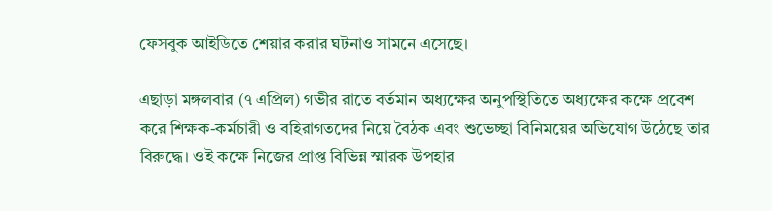ফেসবুক আইডিতে শেয়ার করার ঘটনাও সামনে এসেছে।

এছাড়া মঙ্গলবার (৭ এপ্রিল) গভীর রাতে বর্তমান অধ্যক্ষের অনুপস্থিতিতে অধ্যক্ষের কক্ষে প্রবেশ করে শিক্ষক-কর্মচারী ও বহিরাগতদের নিয়ে বৈঠক এবং শুভেচ্ছা বিনিময়ের অভিযোগ উঠেছে তার বিরুদ্ধে। ওই কক্ষে নিজের প্রাপ্ত বিভিন্ন স্মারক উপহার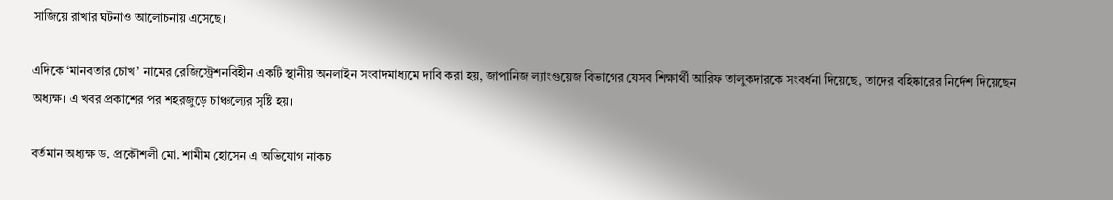সাজিয়ে রাখার ঘটনাও আলোচনায় এসেছে।

এদিকে ‘মানবতার চোখ’ নামের রেজিস্ট্রেশনবিহীন একটি স্থানীয় অনলাইন সংবাদমাধ্যমে দাবি করা হয়, জাপানিজ ল্যাংগুয়েজ বিভাগের যেসব শিক্ষার্থী আরিফ তালুকদারকে সংবর্ধনা দিয়েছে, তাদের বহিষ্কারের নির্দেশ দিয়েছেন অধ্যক্ষ। এ খবর প্রকাশের পর শহরজুড়ে চাঞ্চল্যের সৃষ্টি হয়।

বর্তমান অধ্যক্ষ ড. প্রকৌশলী মো. শামীম হোসেন এ অভিযোগ নাকচ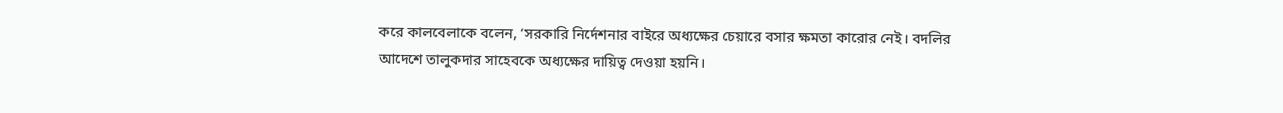করে কালবেলাকে বলেন, ‘সরকারি নির্দেশনার বাইরে অধ্যক্ষের চেয়ারে বসার ক্ষমতা কারোর নেই। বদলির আদেশে তালুকদার সাহেবকে অধ্যক্ষের দায়িত্ব দেওয়া হয়নি।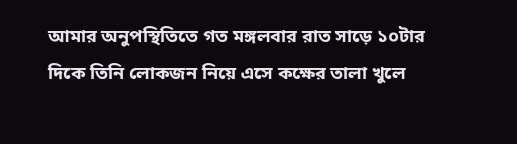আমার অনুপস্থিতিতে গত মঙ্গলবার রাত সাড়ে ১০টার দিকে তিনি লোকজন নিয়ে এসে কক্ষের তালা খুলে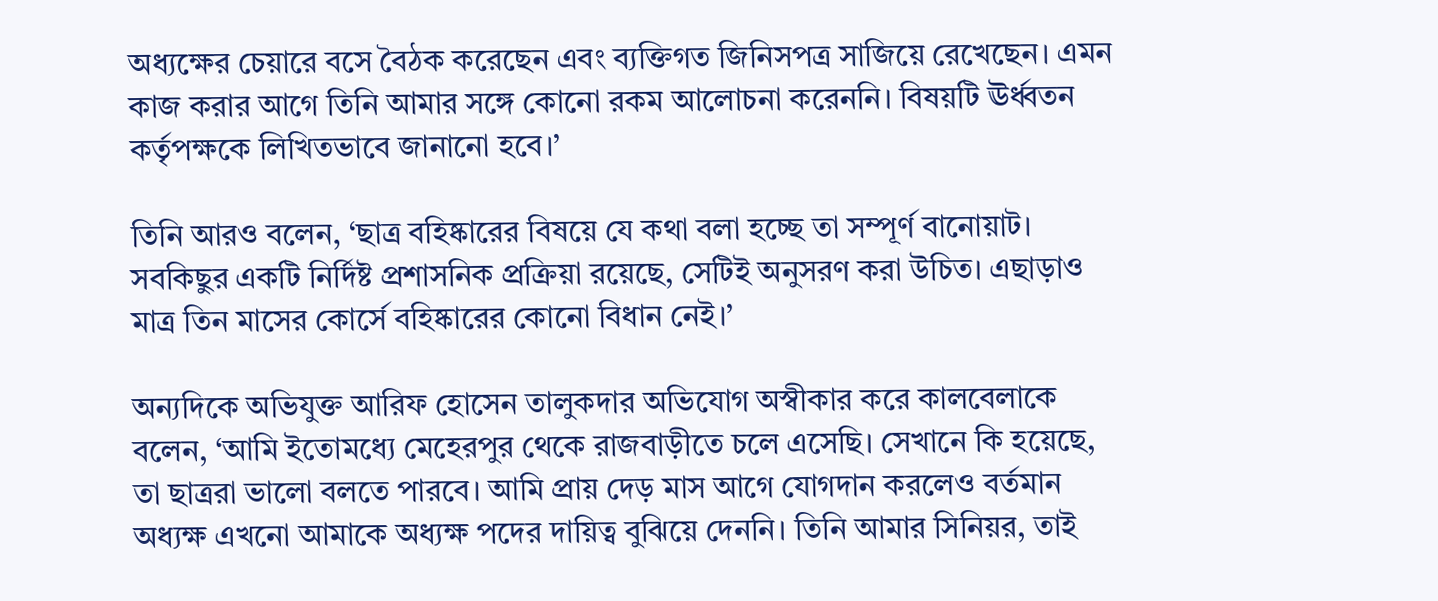অধ্যক্ষের চেয়ারে বসে বৈঠক করেছেন এবং ব্যক্তিগত জিনিসপত্র সাজিয়ে রেখেছেন। এমন কাজ করার আগে তিনি আমার সঙ্গে কোনো রকম আলোচনা করেননি। বিষয়টি ঊর্ধ্বতন কর্তৃপক্ষকে লিখিতভাবে জানানো হবে।’

তিনি আরও বলেন, ‘ছাত্র বহিষ্কারের বিষয়ে যে কথা বলা হচ্ছে তা সম্পূর্ণ বানোয়াট। সবকিছুর একটি নির্দিষ্ট প্রশাসনিক প্রক্রিয়া রয়েছে, সেটিই অনুসরণ করা উচিত। এছাড়াও মাত্র তিন মাসের কোর্সে বহিষ্কারের কোনো বিধান নেই।’

অন্যদিকে অভিযুক্ত আরিফ হোসেন তালুকদার অভিযোগ অস্বীকার করে কালবেলাকে বলেন, ‘আমি ইতোমধ্যে মেহেরপুর থেকে রাজবাড়ীতে চলে এসেছি। সেখানে কি হয়েছে, তা ছাত্ররা ভালো বলতে পারবে। আমি প্রায় দেড় মাস আগে যোগদান করলেও বর্তমান অধ্যক্ষ এখনো আমাকে অধ্যক্ষ পদের দায়িত্ব বুঝিয়ে দেননি। তিনি আমার সিনিয়র, তাই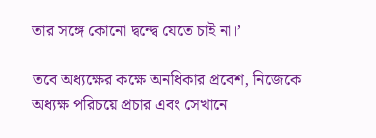তার সঙ্গে কোনো দ্বন্দ্বে যেতে চাই না।’

তবে অধ্যক্ষের কক্ষে অনধিকার প্রবেশ, নিজেকে অধ্যক্ষ পরিচয়ে প্রচার এবং সেখানে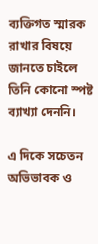ব্যক্তিগত স্মারক রাখার বিষয়ে জানতে চাইলে তিনি কোনো স্পষ্ট ব্যাখ্যা দেননি।

এ দিকে সচেতন অভিভাবক ও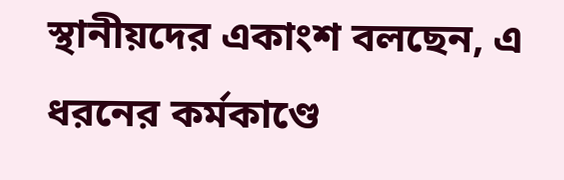স্থানীয়দের একাংশ বলছেন, এ ধরনের কর্মকাণ্ডে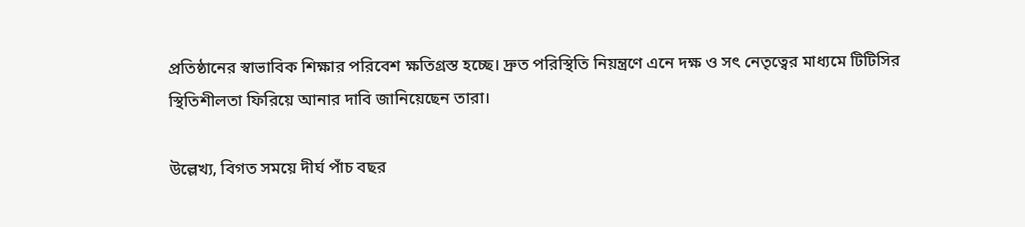প্রতিষ্ঠানের স্বাভাবিক শিক্ষার পরিবেশ ক্ষতিগ্রস্ত হচ্ছে। দ্রুত পরিস্থিতি নিয়ন্ত্রণে এনে দক্ষ ও সৎ নেতৃত্বের মাধ্যমে টিটিসির স্থিতিশীলতা ফিরিয়ে আনার দাবি জানিয়েছেন তারা।

উল্লেখ্য, বিগত সময়ে দীর্ঘ পাঁচ বছর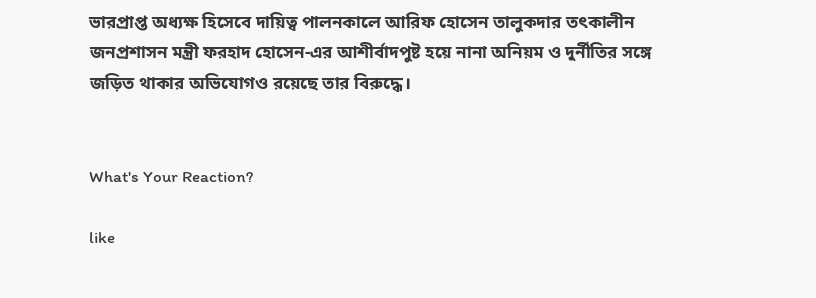ভারপ্রাপ্ত অধ্যক্ষ হিসেবে দায়িত্ব পালনকালে আরিফ হোসেন তালুকদার তৎকালীন জনপ্রশাসন মন্ত্রী ফরহাদ হোসেন-এর আশীর্বাদপুষ্ট হয়ে নানা অনিয়ম ও দুর্নীতির সঙ্গে জড়িত থাকার অভিযোগও রয়েছে তার বিরুদ্ধে।


What's Your Reaction?

like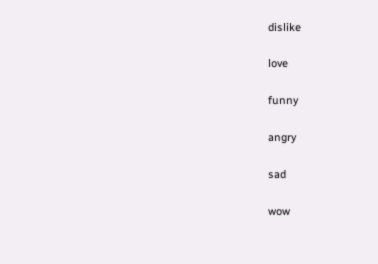dislike

love

funny

angry

sad

wow